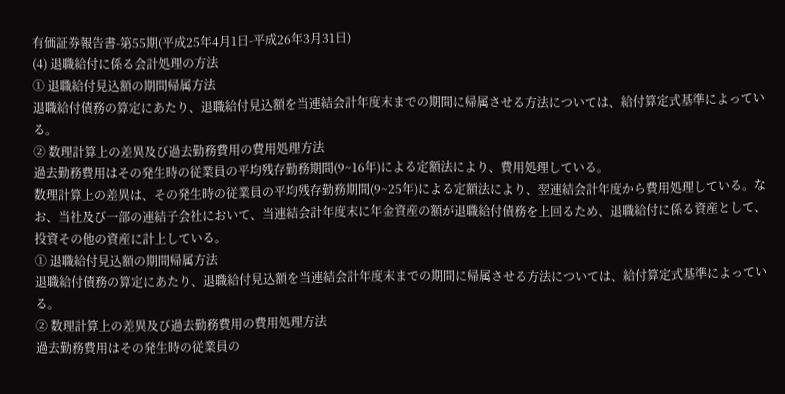有価証券報告書-第55期(平成25年4月1日-平成26年3月31日)
(4) 退職給付に係る会計処理の方法
① 退職給付見込額の期間帰属方法
退職給付債務の算定にあたり、退職給付見込額を当連結会計年度末までの期間に帰属させる方法については、給付算定式基準によっている。
② 数理計算上の差異及び過去勤務費用の費用処理方法
過去勤務費用はその発生時の従業員の平均残存勤務期間(9~16年)による定額法により、費用処理している。
数理計算上の差異は、その発生時の従業員の平均残存勤務期間(9~25年)による定額法により、翌連結会計年度から費用処理している。なお、当社及び一部の連結子会社において、当連結会計年度末に年金資産の額が退職給付債務を上回るため、退職給付に係る資産として、投資その他の資産に計上している。
① 退職給付見込額の期間帰属方法
退職給付債務の算定にあたり、退職給付見込額を当連結会計年度末までの期間に帰属させる方法については、給付算定式基準によっている。
② 数理計算上の差異及び過去勤務費用の費用処理方法
過去勤務費用はその発生時の従業員の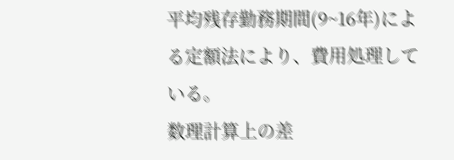平均残存勤務期間(9~16年)による定額法により、費用処理している。
数理計算上の差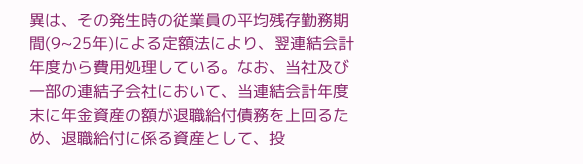異は、その発生時の従業員の平均残存勤務期間(9~25年)による定額法により、翌連結会計年度から費用処理している。なお、当社及び一部の連結子会社において、当連結会計年度末に年金資産の額が退職給付債務を上回るため、退職給付に係る資産として、投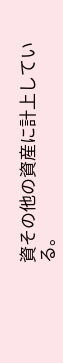資その他の資産に計上している。